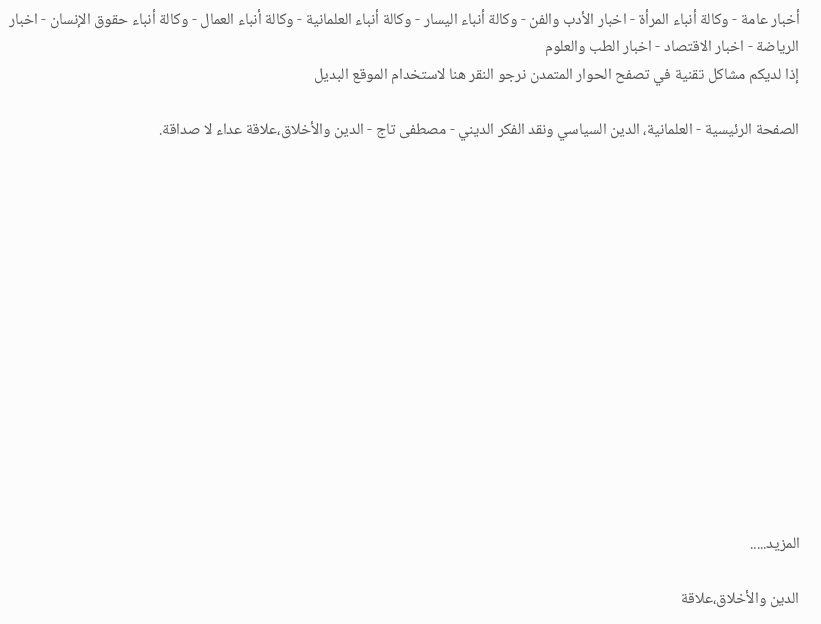أخبار عامة - وكالة أنباء المرأة - اخبار الأدب والفن - وكالة أنباء اليسار - وكالة أنباء العلمانية - وكالة أنباء العمال - وكالة أنباء حقوق الإنسان - اخبار الرياضة - اخبار الاقتصاد - اخبار الطب والعلوم
إذا لديكم مشاكل تقنية في تصفح الحوار المتمدن نرجو النقر هنا لاستخدام الموقع البديل

الصفحة الرئيسية - العلمانية، الدين السياسي ونقد الفكر الديني - مصطفى تاج - الدين والأخلاق،علاقة عداء لا صداقة.














المزيد.....

الدين والأخلاق،علاقة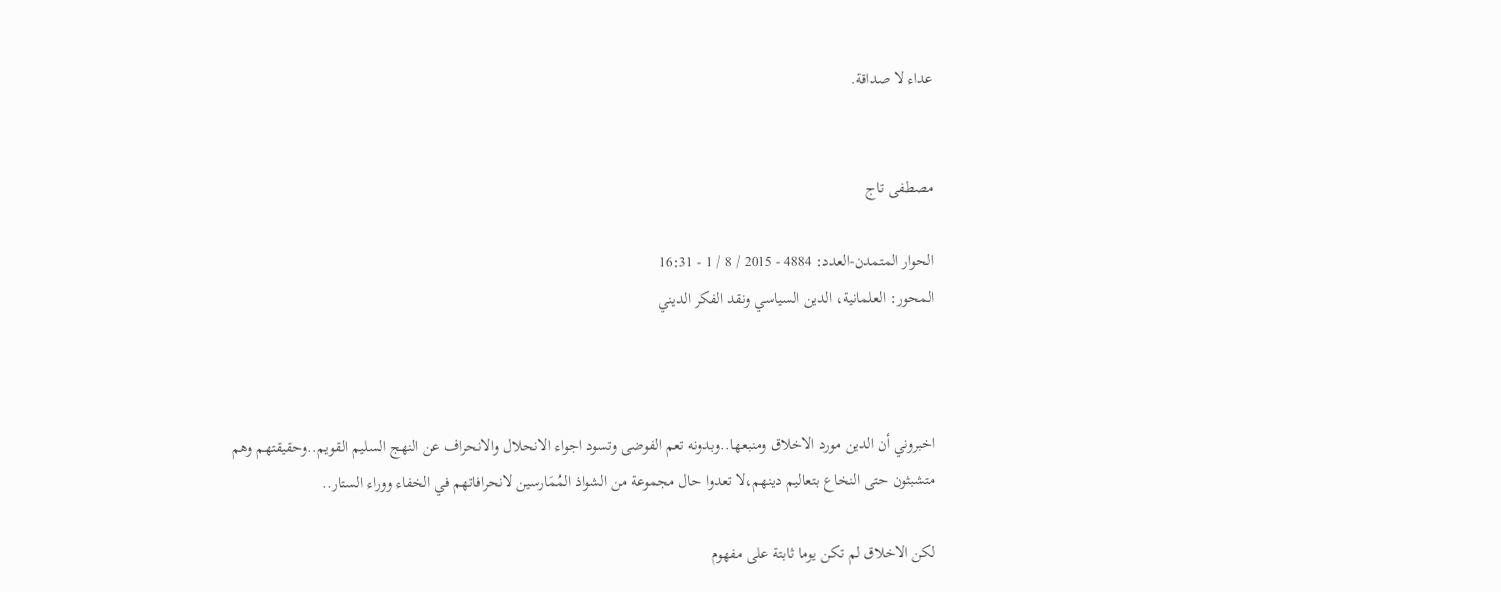عداء لا صداقة.


مصطفى تاج

الحوار المتمدن-العدد: 4884 - 2015 / 8 / 1 - 16:31
المحور: العلمانية، الدين السياسي ونقد الفكر الديني



اخبروني أن الدين مورد الاخلاق ومنبعها..وبدونه تعم الفوضى وتسود اجواء الانحلال والانحراف عن النهج السليم القويم..وحقيقتهم وهم متشبثون حتى النخاع بتعاليم دينهم،لا تعدوا حال مجموعة من الشواذ المُمَارسين لانحرافاتهم في الخفاء ووراء الستار..

لكن الاخلاق لم تكن يوما ثابتة على مفهوم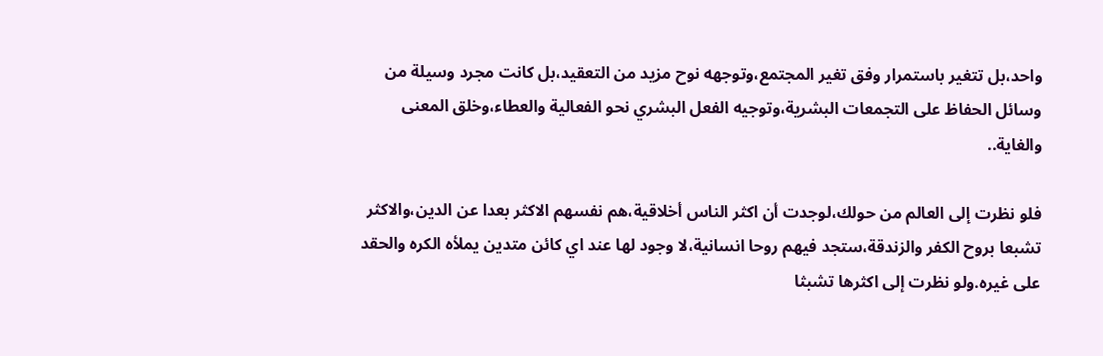واحد،بل تتغير باستمرار وفق تغير المجتمع،وتوجهه نوح مزيد من التعقيد،بل كانت مجرد وسيلة من وسائل الحفاظ على التجمعات البشرية،وتوجيه الفعل البشري نحو الفعالية والعطاء،وخلق المعنى والغاية..

فلو نظرت إلى العالم من حولك،لوجدت أن اكثر الناس أخلاقية،هم نفسهم الاكثر بعدا عن الدين،والاكثر تشبعا بروح الكفر والزندقة،ستجد فيهم روحا انسانية،لا وجود لها عند اي كائن متدين يملأه الكره والحقد على غيره.ولو نظرت إلى اكثرها تشبثا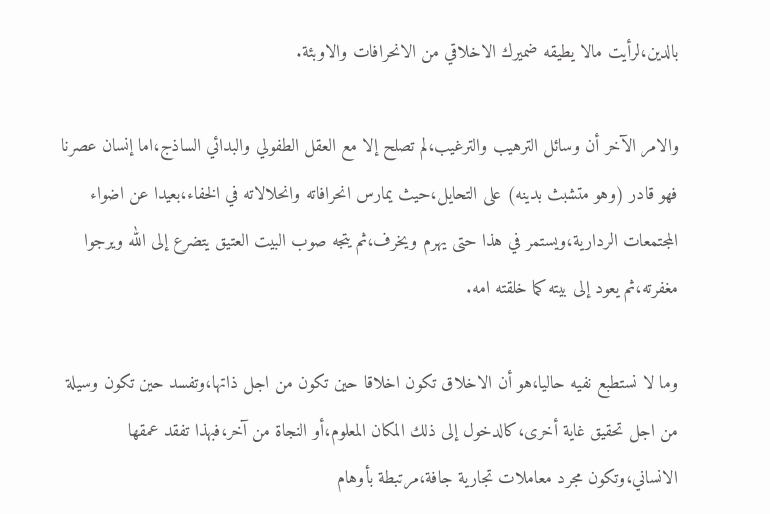بالدين،لرأيت مالا يطيقه ضميرك الاخلاقي من الانحرافات والاوبئة.

والامر الآخر أن وسائل الترهيب والترغيب،لم تصلح إلا مع العقل الطفولي والبدائي الساذج،اما إنسان عصرنا فهو قادر (وهو متشبث بدينه) على التحايل،حيث يمارس انحرافاته وانحلالاته في الخفاء،بعيدا عن اضواء المجتمعات الردارية،ويستمر في هذا حتى يهرم ويخرف،ثم يتجه صوب البيت العتيق يتضرع إلى الله ويرجوا مغفرته،ثم يعود إلى بيته كما خلقته امه.

وما لا نستطبع نفيه حاليا،هو أن الاخلاق تكون اخلاقا حين تكون من اجل ذاتها،وتفسد حين تكون وسيلة من اجل تحقيق غاية أخرى،كالدخول إلى ذلك المكان المعلوم،أو النجاة من آخر،فبهذا تفقد عمقها الانساني،وتكون مجرد معاملات تجارية جافة،مرتبطة بأوهام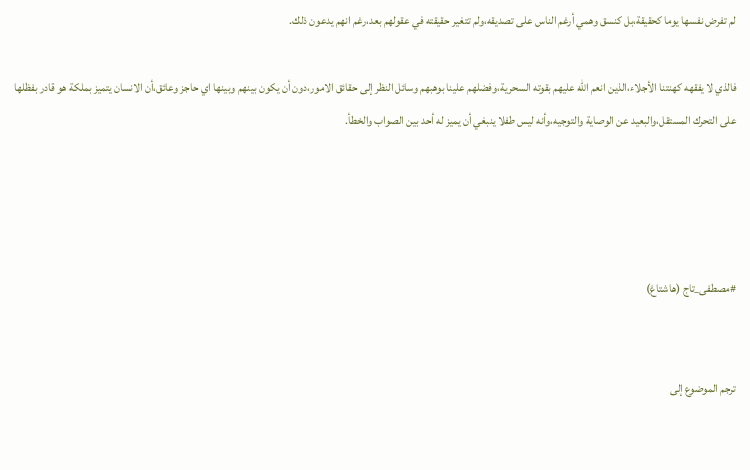لم تفرض نفسها يوما كحقيقة،بل كنسق وهمي أرغم الناس على تصديقه،ولم تتغير حقيقته في عقولهم بعد،رغم انهم يدعون ذلك.

فالذي لا يفقهه كهنتنا الأجلاء،الذين انعم الله عليهم بقوته السحرية،وفضلهم علينا بوهبهم وسائل النظر إلى حقائق الامور،دون أن يكون بينهم وبينها اي حاجز وعائق،أن الانسان يتميز بملكة هو قادر بفظلها على التحرك المستقل،والبعيد عن الوصاية والتوجيه،وأنه ليس طفلا ينبغي أن يميز له أحد بين الصواب والخطأ.




#مصطفى_تاج (هاشتاغ)


ترجم الموضوع إلى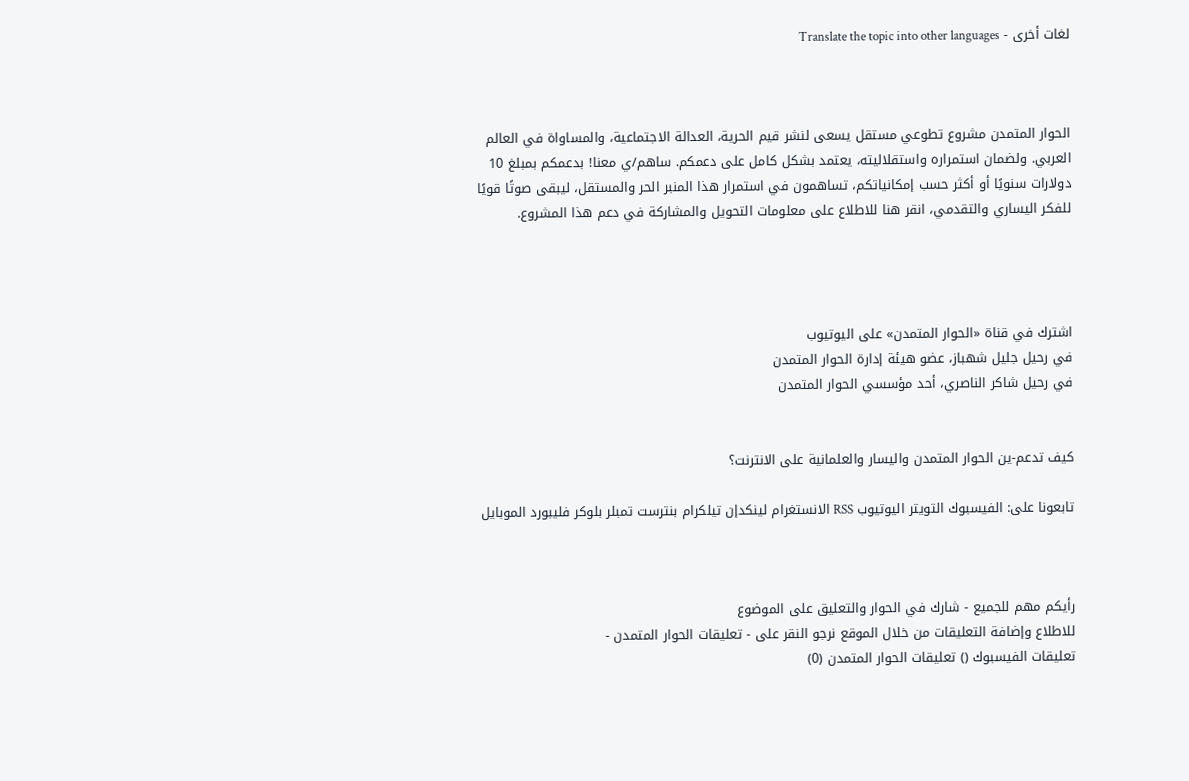لغات أخرى - Translate the topic into other languages



الحوار المتمدن مشروع تطوعي مستقل يسعى لنشر قيم الحرية، العدالة الاجتماعية، والمساواة في العالم العربي. ولضمان استمراره واستقلاليته، يعتمد بشكل كامل على دعمكم. ساهم/ي معنا! بدعمكم بمبلغ 10 دولارات سنويًا أو أكثر حسب إمكانياتكم، تساهمون في استمرار هذا المنبر الحر والمستقل، ليبقى صوتًا قويًا للفكر اليساري والتقدمي، انقر هنا للاطلاع على معلومات التحويل والمشاركة في دعم هذا المشروع.




اشترك في قناة «الحوار المتمدن» على اليوتيوب
في رحيل جليل شهباز، عضو هيئة إدارة الحوار المتمدن
في رحيل شاكر الناصري، أحد مؤسسي الحوار المتمدن


كيف تدعم-ين الحوار المتمدن واليسار والعلمانية على الانترنت؟

تابعونا على: الفيسبوك التويتر اليوتيوب RSS الانستغرام لينكدإن تيلكرام بنترست تمبلر بلوكر فليبورد الموبايل



رأيكم مهم للجميع - شارك في الحوار والتعليق على الموضوع
للاطلاع وإضافة التعليقات من خلال الموقع نرجو النقر على - تعليقات الحوار المتمدن -
تعليقات الفيسبوك () تعليقات الحوار المتمدن (0)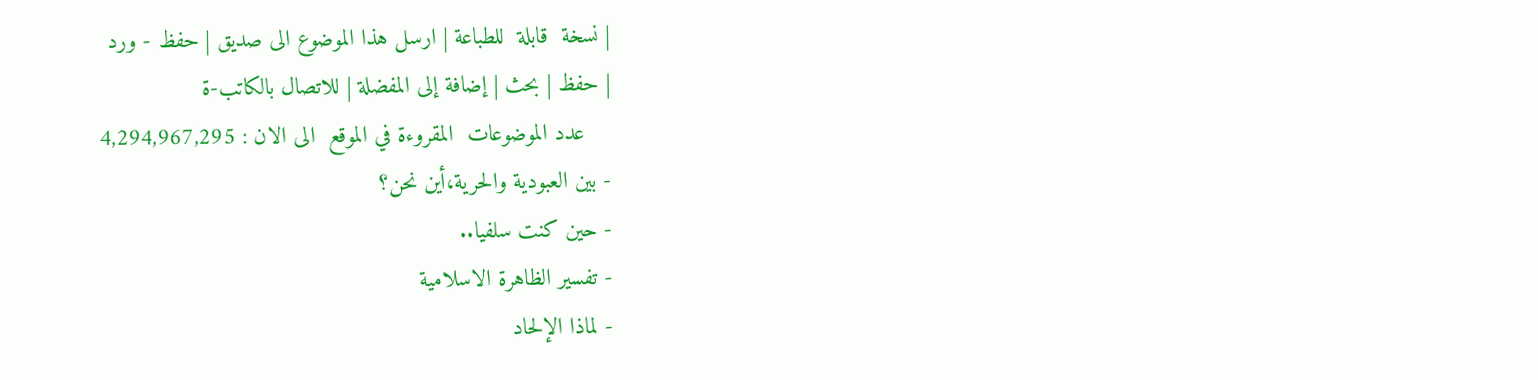| نسخة  قابلة  للطباعة | ارسل هذا الموضوع الى صديق | حفظ - ورد
| حفظ | بحث | إضافة إلى المفضلة | للاتصال بالكاتب-ة
    عدد الموضوعات  المقروءة في الموقع  الى الان : 4,294,967,295
- بين العبودية والحرية،أين نحن؟
- حين كنت سلفيا..
- تفسير الظاهرة الاسلامية
- لماذا الإلحاد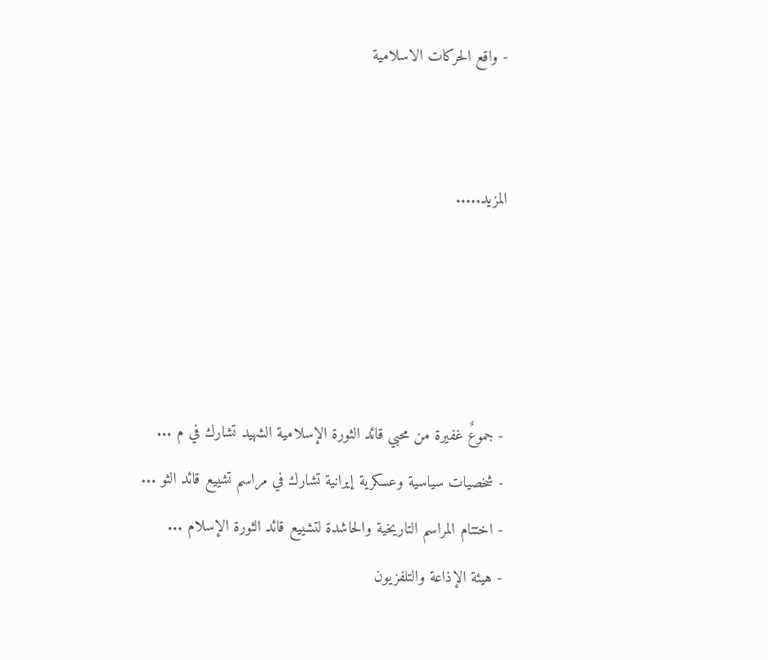- واقع الحركات الاسلامية


المزيد.....




- جموعٌ غفيرة من محبي قائد الثورة الإسلامية الشهيد تشارك في م ...
- شخصيات سياسية وعسكرية إيرانية تشارك في مراسم تشييع قائد الثو ...
- اختتام المراسم التاريخية والحاشدة لتشييع قائد الثورة الإسلام ...
- هيئة الإذاعة والتلفزيون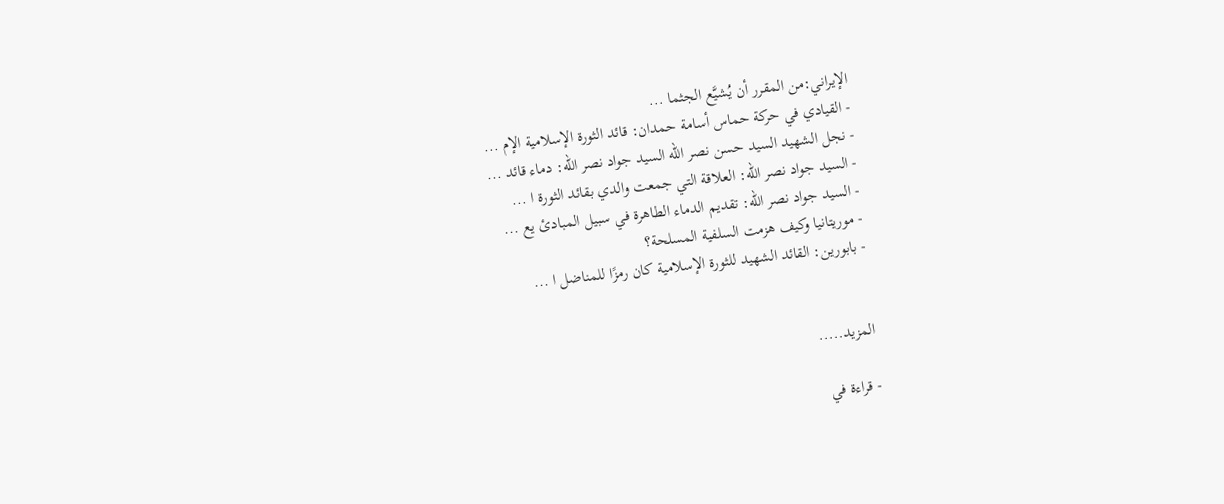الإيراني:من المقرر أن يُشيَّع الجثما ...
- القيادي في حركة حماس أسامة حمدان: قائد الثورة الإسلامية الإم ...
- نجل الشهيد السيد حسن نصر الله السيد جواد نصر الله: دماء قائد ...
- السيد جواد نصر الله: العلاقة التي جمعت والدي بقائد الثورة ا ...
- السيد جواد نصر الله: تقديم الدماء الطاهرة في سبيل المبادئ يع ...
- موريتانيا وكيف هزمت السلفية المسلحة؟
- بابورين: القائد الشهيد للثورة الإسلامية كان رمزًا للمناضل ا ...


المزيد.....

- قراءة في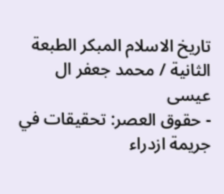تاريخ الاسلام المبكر الطبعة الثانية / محمد جعفر ال عيسى
- حقوق العصر: تحقيقات في جريمة ازدراء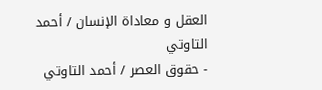العقل و معاداة الإنسان / أحمد التاوتي
- حقوق العصر / أحمد التاوتي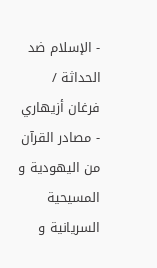- الإسلام ضد الحداثة / فرغان أزيهاري
- مصادر القرآن من اليهودية و المسيحية السريانية و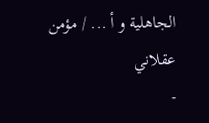الجاهلية و أ ... / مؤمن عقلاني
-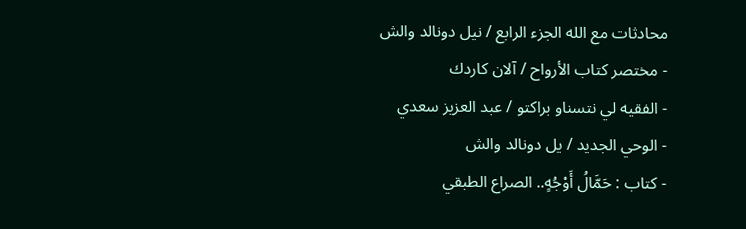محادثات مع الله الجزء الرابع / نيل دونالد والش
- مختصر كتاب الأرواح / آلان كاردك
- الفقيه لي نتسناو براكتو / عبد العزيز سعدي
- الوحي الجديد / يل دونالد والش
- كتاب : حَمَّالُ أَوْجُهٍ.. الصراع الطبقي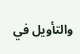والتأويل في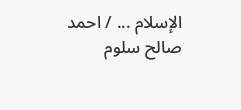الإسلام ... / احمد صالح سلوم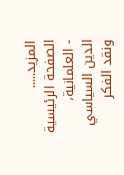المزيد.....
الصفحة الرئيسية - العلمانية، الدين السياسي ونقد الفكر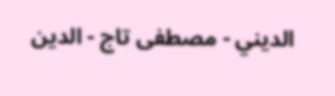الديني - مصطفى تاج - الدين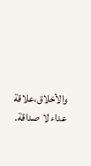والأخلاق،علاقة عداء لا صداقة.